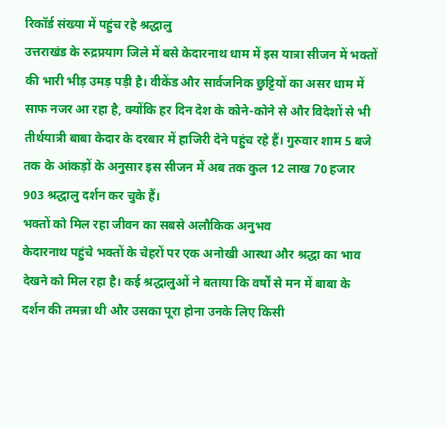रिकॉर्ड संख्या में पहुंच रहे श्रद्धालु
उत्तराखंड के रुद्रप्रयाग जिले में बसे केदारनाथ धाम में इस यात्रा सीजन में भक्तों की भारी भीड़ उमड़ पड़ी है। वीकेंड और सार्वजनिक छुट्टियों का असर धाम में साफ नजर आ रहा है, क्योंकि हर दिन देश के कोने-कोने से और विदेशों से भी तीर्थयात्री बाबा केदार के दरबार में हाजिरी देने पहुंच रहे हैं। गुरुवार शाम 5 बजे तक के आंकड़ों के अनुसार इस सीजन में अब तक कुल 12 लाख 70 हजार 903 श्रद्धालु दर्शन कर चुके हैं।
भक्तों को मिल रहा जीवन का सबसे अलौकिक अनुभव
केदारनाथ पहुंचे भक्तों के चेहरों पर एक अनोखी आस्था और श्रद्धा का भाव देखने को मिल रहा है। कई श्रद्धालुओं ने बताया कि वर्षों से मन में बाबा के दर्शन की तमन्ना थी और उसका पूरा होना उनके लिए किसी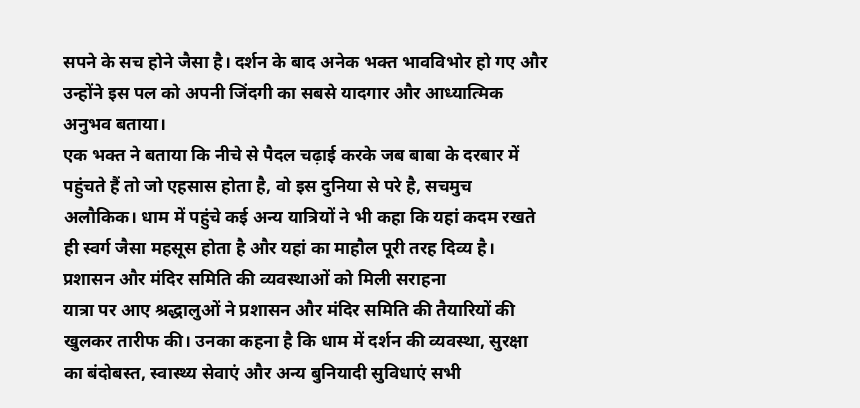सपने के सच होने जैसा है। दर्शन के बाद अनेक भक्त भावविभोर हो गए और उन्होंने इस पल को अपनी जिंदगी का सबसे यादगार और आध्यात्मिक अनुभव बताया।
एक भक्त ने बताया कि नीचे से पैदल चढ़ाई करके जब बाबा के दरबार में पहुंचते हैं तो जो एहसास होता है, वो इस दुनिया से परे है, सचमुच अलौकिक। धाम में पहुंचे कई अन्य यात्रियों ने भी कहा कि यहां कदम रखते ही स्वर्ग जैसा महसूस होता है और यहां का माहौल पूरी तरह दिव्य है।
प्रशासन और मंदिर समिति की व्यवस्थाओं को मिली सराहना
यात्रा पर आए श्रद्धालुओं ने प्रशासन और मंदिर समिति की तैयारियों की खुलकर तारीफ की। उनका कहना है कि धाम में दर्शन की व्यवस्था, सुरक्षा का बंदोबस्त, स्वास्थ्य सेवाएं और अन्य बुनियादी सुविधाएं सभी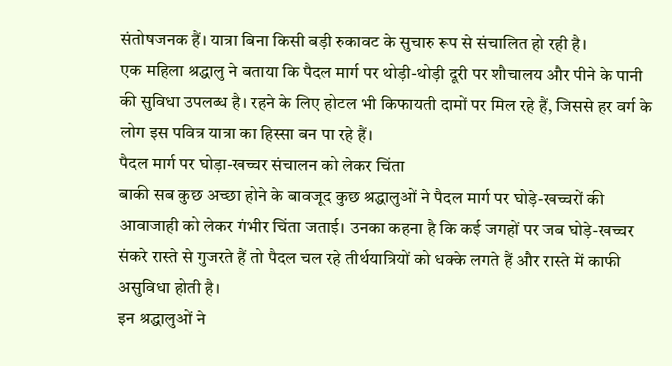संतोषजनक हैं। यात्रा बिना किसी बड़ी रुकावट के सुचारु रूप से संचालित हो रही है।
एक महिला श्रद्धालु ने बताया कि पैदल मार्ग पर थोड़ी-थोड़ी दूरी पर शौचालय और पीने के पानी की सुविधा उपलब्ध है। रहने के लिए होटल भी किफायती दामों पर मिल रहे हैं, जिससे हर वर्ग के लोग इस पवित्र यात्रा का हिस्सा बन पा रहे हैं।
पैदल मार्ग पर घोड़ा-खच्चर संचालन को लेकर चिंता
बाकी सब कुछ अच्छा होने के बावजूद कुछ श्रद्धालुओं ने पैदल मार्ग पर घोड़े-खच्चरों की आवाजाही को लेकर गंभीर चिंता जताई। उनका कहना है कि कई जगहों पर जब घोड़े-खच्चर संकरे रास्ते से गुजरते हैं तो पैदल चल रहे तीर्थयात्रियों को धक्के लगते हैं और रास्ते में काफी असुविधा होती है।
इन श्रद्धालुओं ने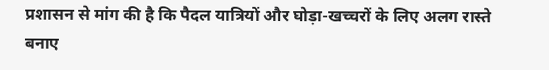प्रशासन से मांग की है कि पैदल यात्रियों और घोड़ा-खच्चरों के लिए अलग रास्ते बनाए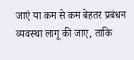जाएं या कम से कम बेहतर प्रबंधन व्यवस्था लागू की जाए, ताकि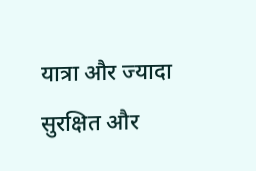यात्रा और ज्यादा सुरक्षित और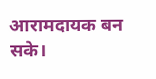आरामदायक बन सके।